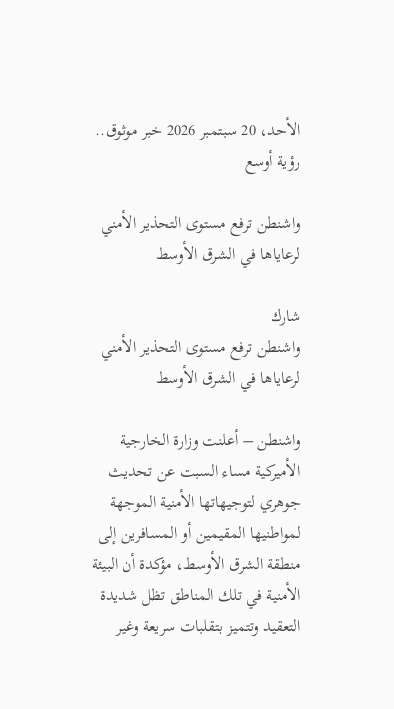الأحد، 20 سبتمبر 2026 خبر موثوق.. رؤية أوسع

واشنطن ترفع مستوى التحذير الأمني لرعاياها في الشرق الأوسط

شارك
واشنطن ترفع مستوى التحذير الأمني لرعاياها في الشرق الأوسط

واشنطن – أعلنت وزارة الخارجية الأميركية مساء السبت عن تحديث جوهري لتوجيهاتها الأمنية الموجهة لمواطنيها المقيمين أو المسافرين إلى منطقة الشرق الأوسط، مؤكدة أن البيئة الأمنية في تلك المناطق تظل شديدة التعقيد وتتميز بتقلبات سريعة وغير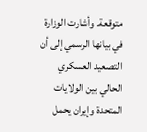متوقعة. وأشارت الوزارة في بيانها الرسمي إلى أن التصعيد العسكري الحالي بين الولايات المتحدة وإيران يحمل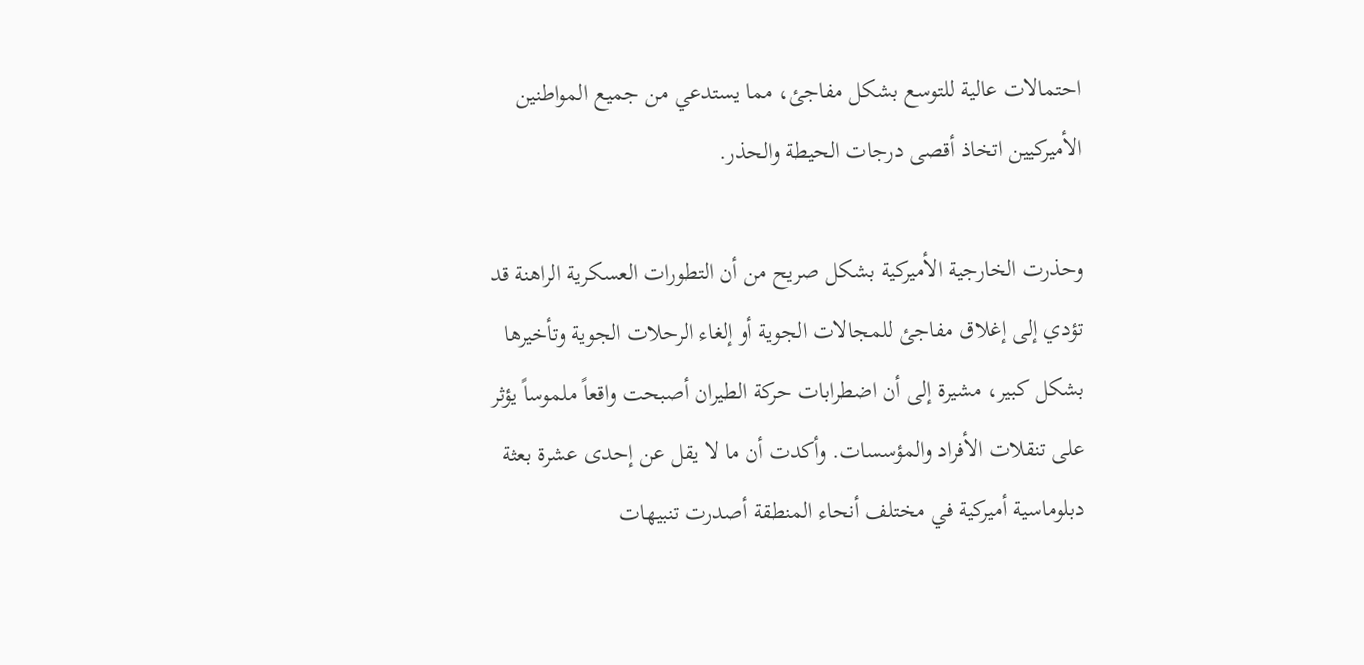احتمالات عالية للتوسع بشكل مفاجئ، مما يستدعي من جميع المواطنين الأميركيين اتخاذ أقصى درجات الحيطة والحذر.

وحذرت الخارجية الأميركية بشكل صريح من أن التطورات العسكرية الراهنة قد تؤدي إلى إغلاق مفاجئ للمجالات الجوية أو إلغاء الرحلات الجوية وتأخيرها بشكل كبير، مشيرة إلى أن اضطرابات حركة الطيران أصبحت واقعاً ملموساً يؤثر على تنقلات الأفراد والمؤسسات. وأكدت أن ما لا يقل عن إحدى عشرة بعثة دبلوماسية أميركية في مختلف أنحاء المنطقة أصدرت تنبيهات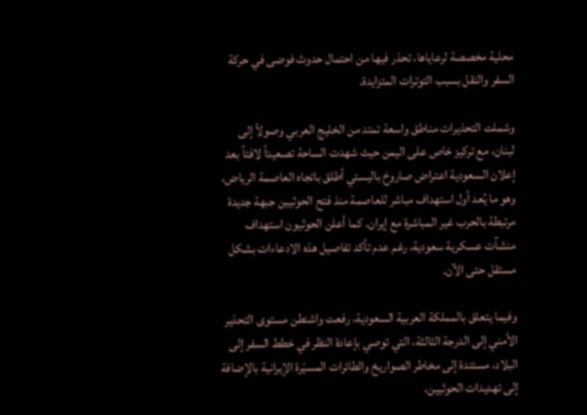محلية مخصصة لرعاياها، تحذر فيها من احتمال حدوث فوضى في حركة السفر والنقل بسبب التوترات المتزايدة.

وشملت التحذيرات مناطق واسعة تمتد من الخليج العربي وصولاً إلى لبنان، مع تركيز خاص على اليمن حيث شهدت الساحة تصعيداً لافتاً بعد إعلان السعودية اعتراض صاروخ باليستي أطلق باتجاه العاصمة الرياض، وهو ما يُعد أول استهداف مباشر للعاصمة منذ فتح الحوثيين جبهة جديدة مرتبطة بالحرب غير المباشرة مع إيران. كما أعلن الحوثيون استهداف منشآت عسكرية سعودية، رغم عدم تأكد تفاصيل هذه الادعاءات بشكل مستقل حتى الآن.

وفيما يتعلق بالمملكة العربية السعودية، رفعت واشنطن مستوى التحذير الأمني إلى الدرجة الثالثة، التي توصي بإعادة النظر في خطط السفر إلى البلاد، مستندة إلى مخاطر الصواريخ والطائرات المسيّرة الإيرانية بالإضافة إلى تهديدات الحوثيين،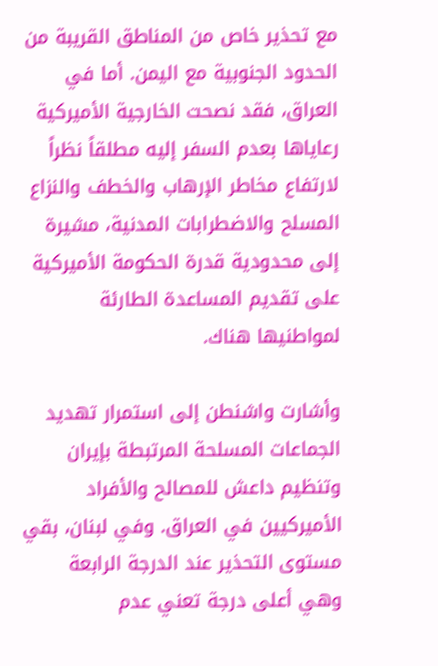مع تحذير خاص من المناطق القريبة من الحدود الجنوبية مع اليمن. أما في العراق، فقد نصحت الخارجية الأميركية رعاياها بعدم السفر إليه مطلقاً نظراً لارتفاع مخاطر الإرهاب والخطف والنزاع المسلح والاضطرابات المدنية، مشيرة إلى محدودية قدرة الحكومة الأميركية على تقديم المساعدة الطارئة لمواطنيها هناك.

وأشارت واشنطن إلى استمرار تهديد الجماعات المسلحة المرتبطة بإيران وتنظيم داعش للمصالح والأفراد الأميركيين في العراق. وفي لبنان، بقي مستوى التحذير عند الدرجة الرابعة وهي أعلى درجة تعني عدم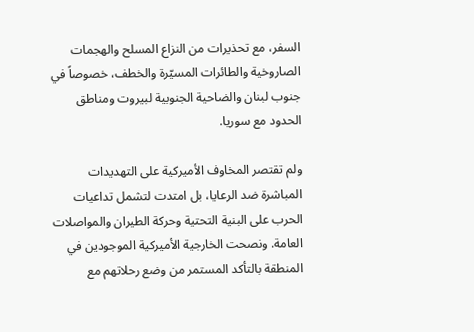السفر، مع تحذيرات من النزاع المسلح والهجمات الصاروخية والطائرات المسيّرة والخطف، خصوصاً في جنوب لبنان والضاحية الجنوبية لبيروت ومناطق الحدود مع سوريا.

ولم تقتصر المخاوف الأميركية على التهديدات المباشرة ضد الرعايا، بل امتدت لتشمل تداعيات الحرب على البنية التحتية وحركة الطيران والمواصلات العامة. ونصحت الخارجية الأميركية الموجودين في المنطقة بالتأكد المستمر من وضع رحلاتهم مع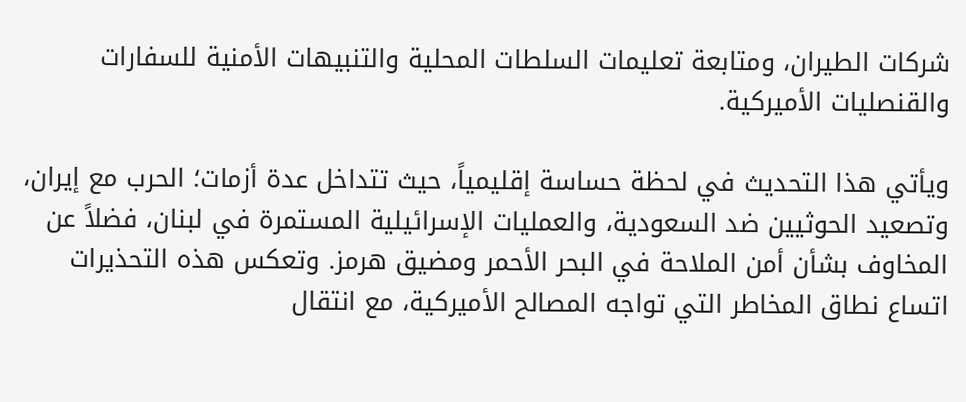شركات الطيران، ومتابعة تعليمات السلطات المحلية والتنبيهات الأمنية للسفارات والقنصليات الأميركية.

ويأتي هذا التحديث في لحظة حساسة إقليمياً، حيث تتداخل عدة أزمات؛ الحرب مع إيران، وتصعيد الحوثيين ضد السعودية، والعمليات الإسرائيلية المستمرة في لبنان، فضلاً عن المخاوف بشأن أمن الملاحة في البحر الأحمر ومضيق هرمز. وتعكس هذه التحذيرات اتساع نطاق المخاطر التي تواجه المصالح الأميركية، مع انتقال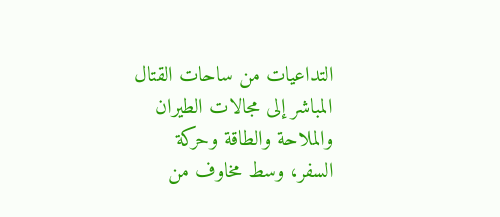التداعيات من ساحات القتال المباشر إلى مجالات الطيران والملاحة والطاقة وحركة السفر، وسط مخاوف من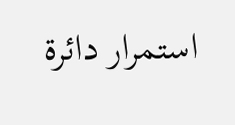استمرار دائرة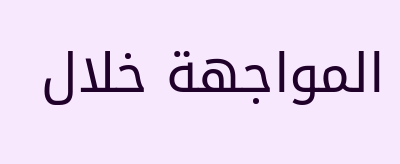المواجهة خلال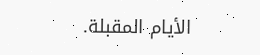الأيام المقبلة.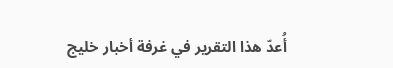أُعدّ هذا التقرير في غرفة أخبار خليج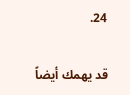24.

قد يهمك أيضاً